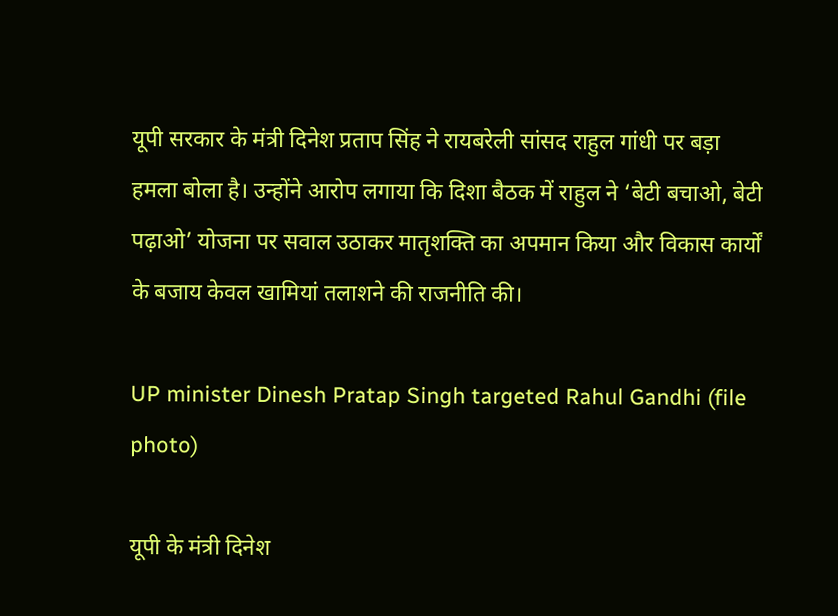यूपी सरकार के मंत्री दिनेश प्रताप सिंह ने रायबरेली सांसद राहुल गांधी पर बड़ा हमला बोला है। उन्होंने आरोप लगाया कि दिशा बैठक में राहुल ने ‘बेटी बचाओ, बेटी पढ़ाओ’ योजना पर सवाल उठाकर मातृशक्ति का अपमान किया और विकास कार्यों के बजाय केवल खामियां तलाशने की राजनीति की।

UP minister Dinesh Pratap Singh targeted Rahul Gandhi (file photo)

यूपी के मंत्री दिनेश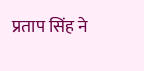प्रताप सिंह ने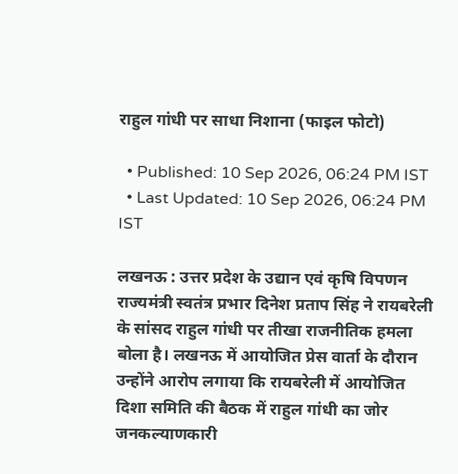राहुल गांधी पर साधा निशाना (फाइल फोटो)

  • Published: 10 Sep 2026, 06:24 PM IST
  • Last Updated: 10 Sep 2026, 06:24 PM IST

लखनऊ : उत्तर प्रदेश के उद्यान एवं कृषि विपणन राज्यमंत्री स्वतंत्र प्रभार दिनेश प्रताप सिंह ने रायबरेली के सांसद राहुल गांधी पर तीखा राजनीतिक हमला बोला है। लखनऊ में आयोजित प्रेस वार्ता के दौरान उन्होंने आरोप लगाया कि रायबरेली में आयोजित दिशा समिति की बैठक में राहुल गांधी का जोर जनकल्याणकारी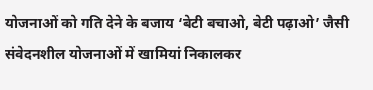योजनाओं को गति देने के बजाय ‘बेटी बचाओ, बेटी पढ़ाओ’ जैसी संवेदनशील योजनाओं में खामियां निकालकर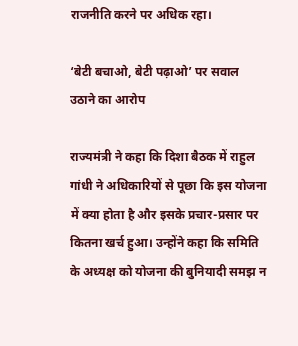राजनीति करने पर अधिक रहा।

‘बेटी बचाओ, बेटी पढ़ाओ’ पर सवाल उठाने का आरोप

राज्यमंत्री ने कहा कि दिशा बैठक में राहुल गांधी ने अधिकारियों से पूछा कि इस योजना में क्या होता है और इसके प्रचार-प्रसार पर कितना खर्च हुआ। उन्होंने कहा कि समिति के अध्यक्ष को योजना की बुनियादी समझ न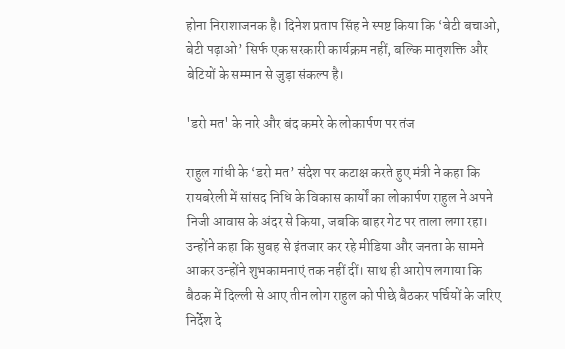होना निराशाजनक है। दिनेश प्रताप सिंह ने स्पष्ट किया कि ‘बेटी बचाओ, बेटी पढ़ाओ’ सिर्फ एक सरकारी कार्यक्रम नहीं, बल्कि मातृशक्ति और बेटियों के सम्मान से जुड़ा संकल्प है।

'डरो मत' के नारे और बंद कमरे के लोकार्पण पर तंज

राहुल गांधी के ‘डरो मत’ संदेश पर कटाक्ष करते हुए मंत्री ने कहा कि रायबरेली में सांसद निधि के विकास कार्यों का लोकार्पण राहुल ने अपने निजी आवास के अंदर से किया, जबकि बाहर गेट पर ताला लगा रहा। उन्होंने कहा कि सुबह से इंतजार कर रहे मीडिया और जनता के सामने आकर उन्होंने शुभकामनाएं तक नहीं दीं। साथ ही आरोप लगाया कि बैठक में दिल्ली से आए तीन लोग राहुल को पीछे बैठकर पर्चियों के जरिए निर्देश दे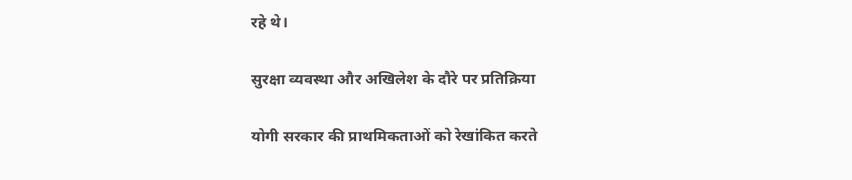रहे थे।

सुरक्षा व्यवस्था और अखिलेश के दौरे पर प्रतिक्रिया

योगी सरकार की प्राथमिकताओं को रेखांकित करते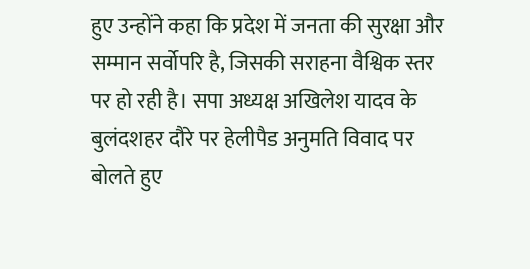हुए उन्होंने कहा कि प्रदेश में जनता की सुरक्षा और सम्मान सर्वोपरि है, जिसकी सराहना वैश्विक स्तर पर हो रही है। सपा अध्यक्ष अखिलेश यादव के बुलंदशहर दौरे पर हेलीपैड अनुमति विवाद पर बोलते हुए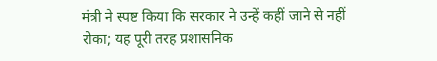मंत्री ने स्पष्ट किया कि सरकार ने उन्हें कहीं जाने से नहीं रोका; यह पूरी तरह प्रशासनिक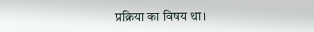प्रक्रिया का विषय था।